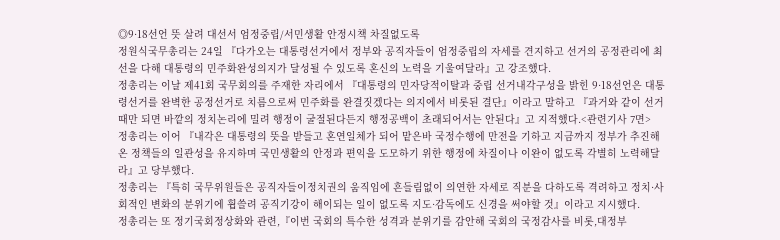◎9·18선언 뜻 살려 대선서 엄정중립/서민생활 안정시책 차질없도록
정원식국무총리는 24일 『다가오는 대통령선거에서 정부와 공직자들이 엄정중립의 자세를 견지하고 선거의 공정관리에 최선을 다해 대통령의 민주화완성의지가 달성될 수 있도록 혼신의 노력을 기울여달라』고 강조했다.
정총리는 이날 제41회 국무회의를 주재한 자리에서 『대통령의 민자당적이탈과 중립 선거내각구성을 밝힌 9·18선언은 대통령선거를 완벽한 공정선거로 치름으로써 민주화를 완결짓겠다는 의지에서 비롯된 결단』이라고 말하고 『과거와 같이 선거때만 되면 바깥의 정치논리에 밀려 행정이 굴절된다든지 행정공백이 초래되어서는 안된다』고 지적했다.<관련기사 7면>
정총리는 이어 『내각은 대통령의 뜻을 받들고 혼연일체가 되어 맡은바 국정수행에 만전을 기하고 지금까지 정부가 추진해온 정책들의 일관성을 유지하며 국민생활의 안정과 편익을 도모하기 위한 행정에 차질이나 이완이 없도록 각별히 노력해달라』고 당부했다.
정총리는 『특히 국무위원들은 공직자들이정치권의 움직임에 흔들림없이 의연한 자세로 직분을 다하도록 격려하고 정치·사회적인 변화의 분위기에 휩쓸려 공직기강이 해이되는 일이 없도록 지도·감독에도 신경을 써야할 것』이라고 지시했다.
정총리는 또 정기국회정상화와 관련,『이번 국회의 특수한 성격과 분위기를 감안해 국회의 국정감사를 비롯,대정부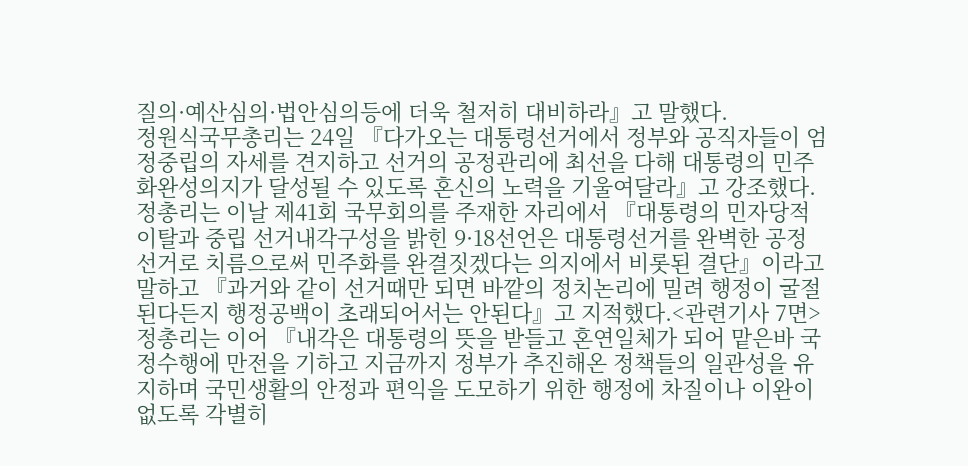질의·예산심의·법안심의등에 더욱 철저히 대비하라』고 말했다.
정원식국무총리는 24일 『다가오는 대통령선거에서 정부와 공직자들이 엄정중립의 자세를 견지하고 선거의 공정관리에 최선을 다해 대통령의 민주화완성의지가 달성될 수 있도록 혼신의 노력을 기울여달라』고 강조했다.
정총리는 이날 제41회 국무회의를 주재한 자리에서 『대통령의 민자당적이탈과 중립 선거내각구성을 밝힌 9·18선언은 대통령선거를 완벽한 공정선거로 치름으로써 민주화를 완결짓겠다는 의지에서 비롯된 결단』이라고 말하고 『과거와 같이 선거때만 되면 바깥의 정치논리에 밀려 행정이 굴절된다든지 행정공백이 초래되어서는 안된다』고 지적했다.<관련기사 7면>
정총리는 이어 『내각은 대통령의 뜻을 받들고 혼연일체가 되어 맡은바 국정수행에 만전을 기하고 지금까지 정부가 추진해온 정책들의 일관성을 유지하며 국민생활의 안정과 편익을 도모하기 위한 행정에 차질이나 이완이 없도록 각별히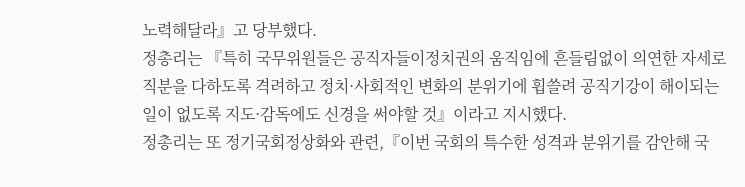노력해달라』고 당부했다.
정총리는 『특히 국무위원들은 공직자들이정치권의 움직임에 흔들림없이 의연한 자세로 직분을 다하도록 격려하고 정치·사회적인 변화의 분위기에 휩쓸려 공직기강이 해이되는 일이 없도록 지도·감독에도 신경을 써야할 것』이라고 지시했다.
정총리는 또 정기국회정상화와 관련,『이번 국회의 특수한 성격과 분위기를 감안해 국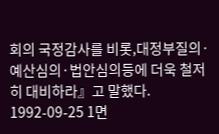회의 국정감사를 비롯,대정부질의·예산심의·법안심의등에 더욱 철저히 대비하라』고 말했다.
1992-09-25 1면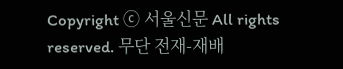Copyright ⓒ 서울신문 All rights reserved. 무단 전재-재배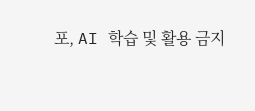포, AI 학습 및 활용 금지